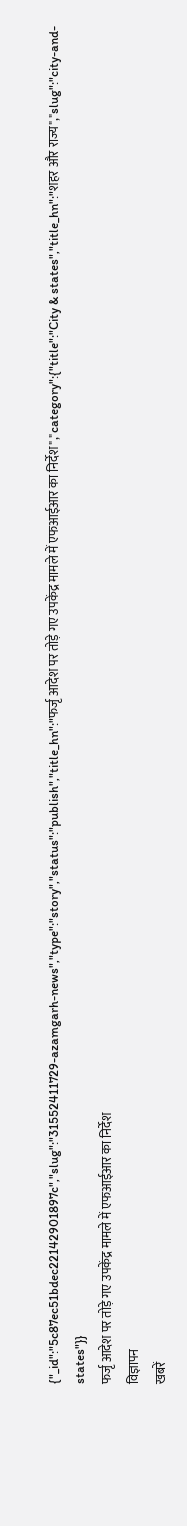{"_id":"5c87ec51bdec22142901897c","slug":"31552411729-azamgarh-news","type":"story","status":"publish","title_hn":"फर्जृ आदेश पर तोड़े गए उपकेंद्र मामले में एफआईआर का निर्देश","category":{"title":"City & states","title_hn":"शहर और राज्य","slug":"city-and-states"}}
फर्जृ आदेश पर तोड़े गए उपकेंद्र मामले में एफआईआर का निर्देश
विज्ञापन
खबरें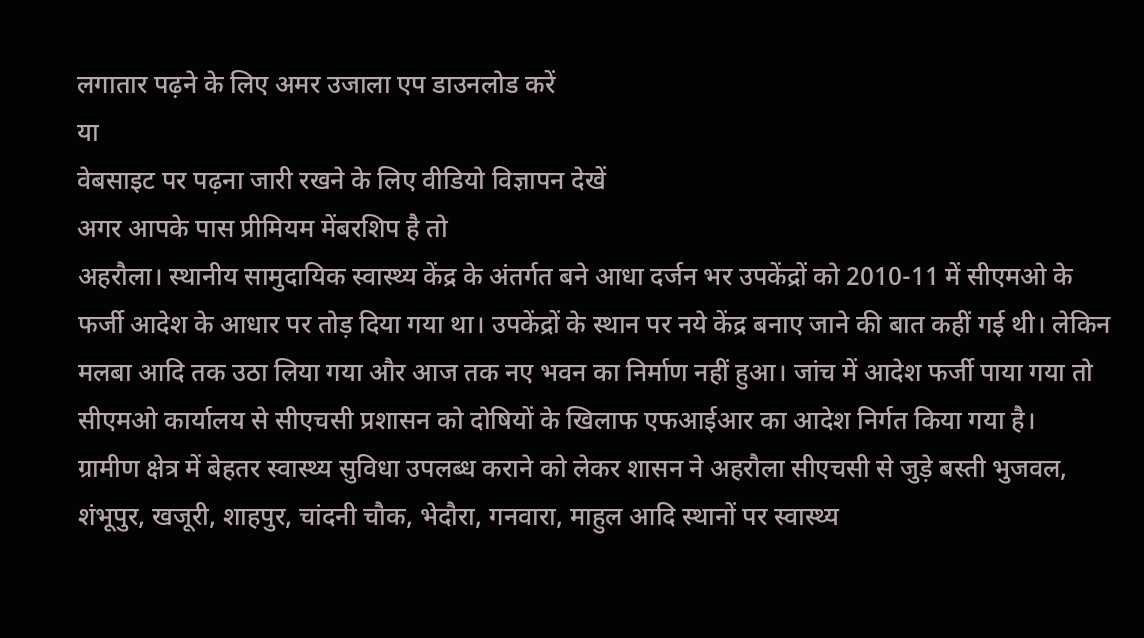लगातार पढ़ने के लिए अमर उजाला एप डाउनलोड करें
या
वेबसाइट पर पढ़ना जारी रखने के लिए वीडियो विज्ञापन देखें
अगर आपके पास प्रीमियम मेंबरशिप है तो
अहरौला। स्थानीय सामुदायिक स्वास्थ्य केंद्र के अंतर्गत बने आधा दर्जन भर उपकेंद्रों को 2010-11 में सीएमओ के फर्जी आदेश के आधार पर तोड़ दिया गया था। उपकेंद्रों के स्थान पर नये केंद्र बनाए जाने की बात कहीं गई थी। लेकिन मलबा आदि तक उठा लिया गया और आज तक नए भवन का निर्माण नहीं हुआ। जांच में आदेश फर्जी पाया गया तो सीएमओ कार्यालय से सीएचसी प्रशासन को दोषियों के खिलाफ एफआईआर का आदेश निर्गत किया गया है।
ग्रामीण क्षेत्र में बेहतर स्वास्थ्य सुविधा उपलब्ध कराने को लेकर शासन ने अहरौला सीएचसी से जुड़े बस्ती भुजवल, शंभूपुर, खजूरी, शाहपुर, चांदनी चौक, भेदौरा, गनवारा, माहुल आदि स्थानों पर स्वास्थ्य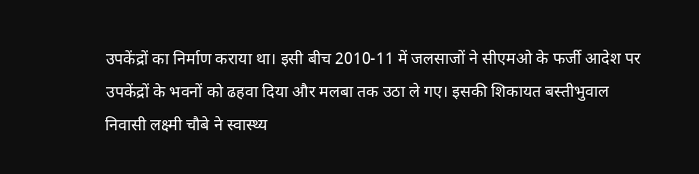उपकेंद्रों का निर्माण कराया था। इसी बीच 2010-11 में जलसाजों ने सीएमओ के फर्जी आदेश पर उपकेंद्रों के भवनों को ढहवा दिया और मलबा तक उठा ले गए। इसकी शिकायत बस्तीभुवाल निवासी लक्ष्मी चौबे ने स्वास्थ्य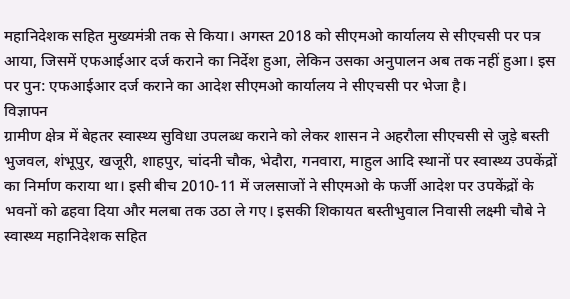महानिदेशक सहित मुख्यमंत्री तक से किया। अगस्त 2018 को सीएमओ कार्यालय से सीएचसी पर पत्र आया, जिसमें एफआईआर दर्ज कराने का निर्देश हुआ, लेकिन उसका अनुपालन अब तक नहीं हुआ। इस पर पुन: एफआईआर दर्ज कराने का आदेश सीएमओ कार्यालय ने सीएचसी पर भेजा है।
विज्ञापन
ग्रामीण क्षेत्र में बेहतर स्वास्थ्य सुविधा उपलब्ध कराने को लेकर शासन ने अहरौला सीएचसी से जुड़े बस्ती भुजवल, शंभूपुर, खजूरी, शाहपुर, चांदनी चौक, भेदौरा, गनवारा, माहुल आदि स्थानों पर स्वास्थ्य उपकेंद्रों का निर्माण कराया था। इसी बीच 2010-11 में जलसाजों ने सीएमओ के फर्जी आदेश पर उपकेंद्रों के भवनों को ढहवा दिया और मलबा तक उठा ले गए। इसकी शिकायत बस्तीभुवाल निवासी लक्ष्मी चौबे ने स्वास्थ्य महानिदेशक सहित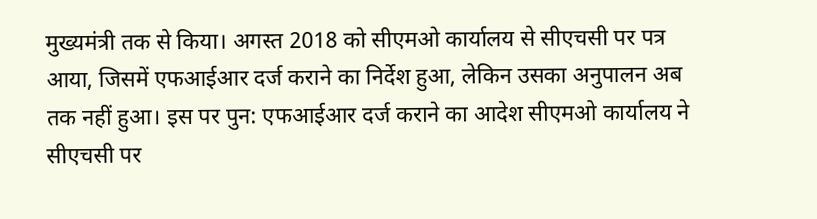मुख्यमंत्री तक से किया। अगस्त 2018 को सीएमओ कार्यालय से सीएचसी पर पत्र आया, जिसमें एफआईआर दर्ज कराने का निर्देश हुआ, लेकिन उसका अनुपालन अब तक नहीं हुआ। इस पर पुन: एफआईआर दर्ज कराने का आदेश सीएमओ कार्यालय ने सीएचसी पर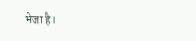भेजा है।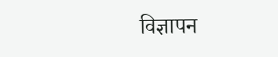विज्ञापन